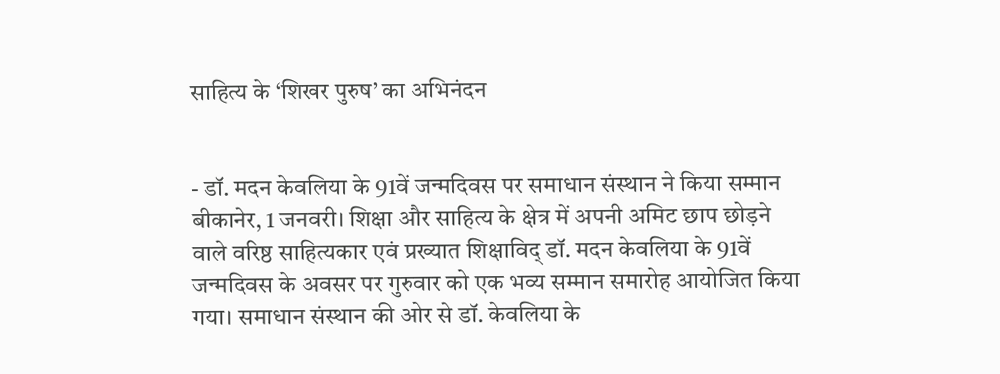साहित्य के ‘शिखर पुरुष’ का अभिनंदन


- डॉ. मदन केवलिया के 91वें जन्मदिवस पर समाधान संस्थान ने किया सम्मान
बीकानेर, 1 जनवरी। शिक्षा और साहित्य के क्षेत्र में अपनी अमिट छाप छोड़ने वाले वरिष्ठ साहित्यकार एवं प्रख्यात शिक्षाविद् डॉ. मदन केवलिया के 91वें जन्मदिवस के अवसर पर गुरुवार को एक भव्य सम्मान समारोह आयोजित किया गया। समाधान संस्थान की ओर से डॉ. केवलिया के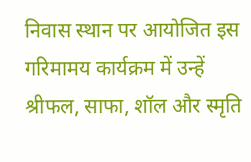निवास स्थान पर आयोजित इस गरिमामय कार्यक्रम में उन्हें श्रीफल, साफा, शॉल और स्मृति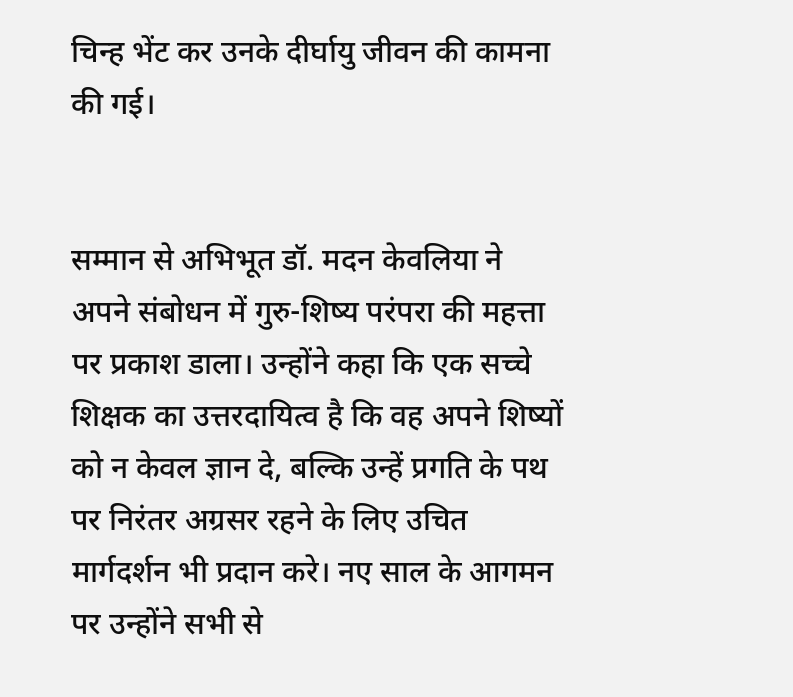चिन्ह भेंट कर उनके दीर्घायु जीवन की कामना की गई।


सम्मान से अभिभूत डॉ. मदन केवलिया ने अपने संबोधन में गुरु-शिष्य परंपरा की महत्ता पर प्रकाश डाला। उन्होंने कहा कि एक सच्चे शिक्षक का उत्तरदायित्व है कि वह अपने शिष्यों को न केवल ज्ञान दे, बल्कि उन्हें प्रगति के पथ पर निरंतर अग्रसर रहने के लिए उचित मार्गदर्शन भी प्रदान करे। नए साल के आगमन पर उन्होंने सभी से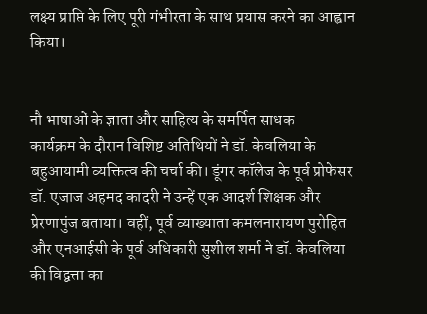लक्ष्य प्राप्ति के लिए पूरी गंभीरता के साथ प्रयास करने का आह्वान किया।


नौ भाषाओं के ज्ञाता और साहित्य के समर्पित साधक
कार्यक्रम के दौरान विशिष्ट अतिथियों ने डॉ. केवलिया के बहुआयामी व्यक्तित्व की चर्चा की। डूंगर कॉलेज के पूर्व प्रोफेसर डॉ. एजाज अहमद कादरी ने उन्हें एक आदर्श शिक्षक और प्रेरणापुंज बताया। वहीं, पूर्व व्याख्याता कमलनारायण पुरोहित और एनआईसी के पूर्व अधिकारी सुशील शर्मा ने डॉ. केवलिया की विद्वत्ता का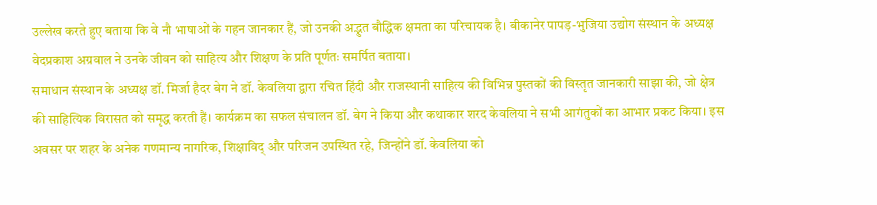उल्लेख करते हुए बताया कि वे नौ भाषाओं के गहन जानकार हैं, जो उनकी अद्भुत बौद्धिक क्षमता का परिचायक है। बीकानेर पापड़-भुजिया उद्योग संस्थान के अध्यक्ष वेदप्रकाश अग्रवाल ने उनके जीवन को साहित्य और शिक्षण के प्रति पूर्णतः समर्पित बताया।
समाधान संस्थान के अध्यक्ष डॉ. मिर्जा हैदर बेग ने डॉ. केवलिया द्वारा रचित हिंदी और राजस्थानी साहित्य की विभिन्न पुस्तकों की विस्तृत जानकारी साझा की, जो क्षेत्र की साहित्यिक विरासत को समृद्ध करती हैं। कार्यक्रम का सफल संचालन डॉ. बेग ने किया और कथाकार शरद केवलिया ने सभी आगंतुकों का आभार प्रकट किया। इस अवसर पर शहर के अनेक गणमान्य नागरिक, शिक्षाविद् और परिजन उपस्थित रहे, जिन्होंने डॉ. केवलिया को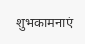शुभकामनाएं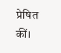प्रेषित कीं।